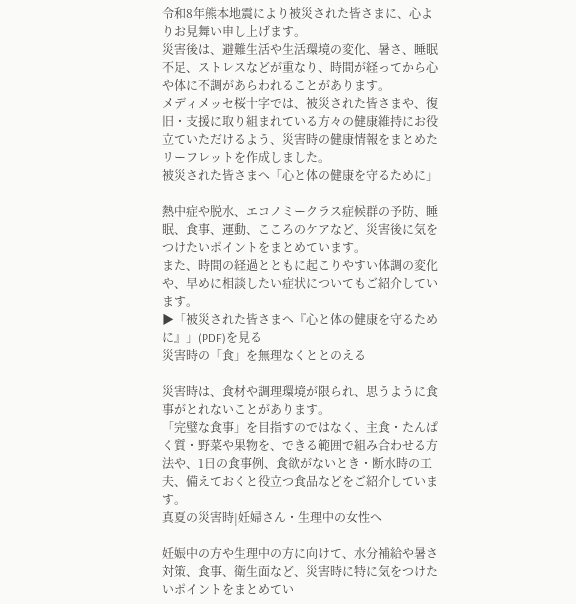令和8年熊本地震により被災された皆さまに、心よりお見舞い申し上げます。
災害後は、避難生活や生活環境の変化、暑さ、睡眠不足、ストレスなどが重なり、時間が経ってから心や体に不調があらわれることがあります。
メディメッセ桜十字では、被災された皆さまや、復旧・支援に取り組まれている方々の健康維持にお役立ていただけるよう、災害時の健康情報をまとめたリーフレットを作成しました。
被災された皆さまへ「心と体の健康を守るために」

熱中症や脱水、エコノミークラス症候群の予防、睡眠、食事、運動、こころのケアなど、災害後に気をつけたいポイントをまとめています。
また、時間の経過とともに起こりやすい体調の変化や、早めに相談したい症状についてもご紹介しています。
▶「被災された皆さまへ『心と体の健康を守るために』」(PDF)を見る
災害時の「食」を無理なくととのえる

災害時は、食材や調理環境が限られ、思うように食事がとれないことがあります。
「完璧な食事」を目指すのではなく、主食・たんぱく質・野菜や果物を、できる範囲で組み合わせる方法や、1日の食事例、食欲がないとき・断水時の工夫、備えておくと役立つ食品などをご紹介しています。
真夏の災害時|妊婦さん・生理中の女性へ

妊娠中の方や生理中の方に向けて、水分補給や暑さ対策、食事、衛生面など、災害時に特に気をつけたいポイントをまとめてい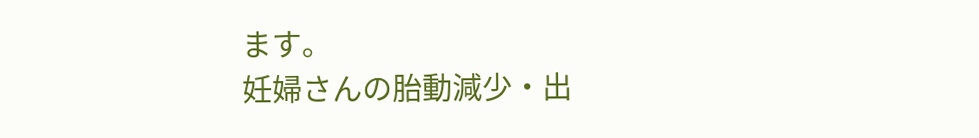ます。
妊婦さんの胎動減少・出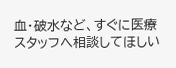血・破水など、すぐに医療スタッフへ相談してほしい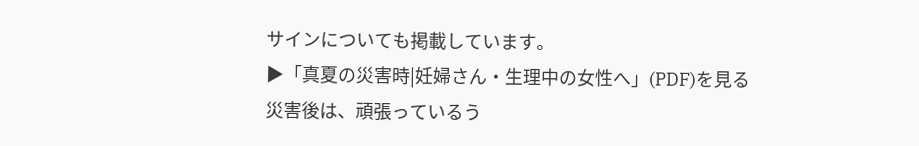サインについても掲載しています。
▶「真夏の災害時|妊婦さん・生理中の女性へ」(PDF)を見る
災害後は、頑張っているう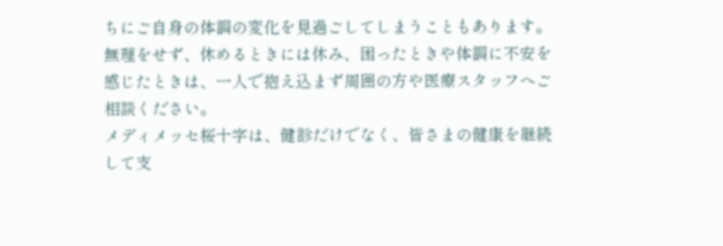ちにご自身の体調の変化を見過ごしてしまうこともあります。
無理をせず、休めるときには休み、困ったときや体調に不安を感じたときは、一人で抱え込まず周囲の方や医療スタッフへご相談ください。
メディメッセ桜十字は、健診だけでなく、皆さまの健康を継続して支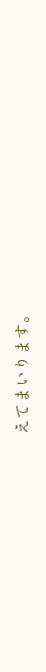えてまいります。